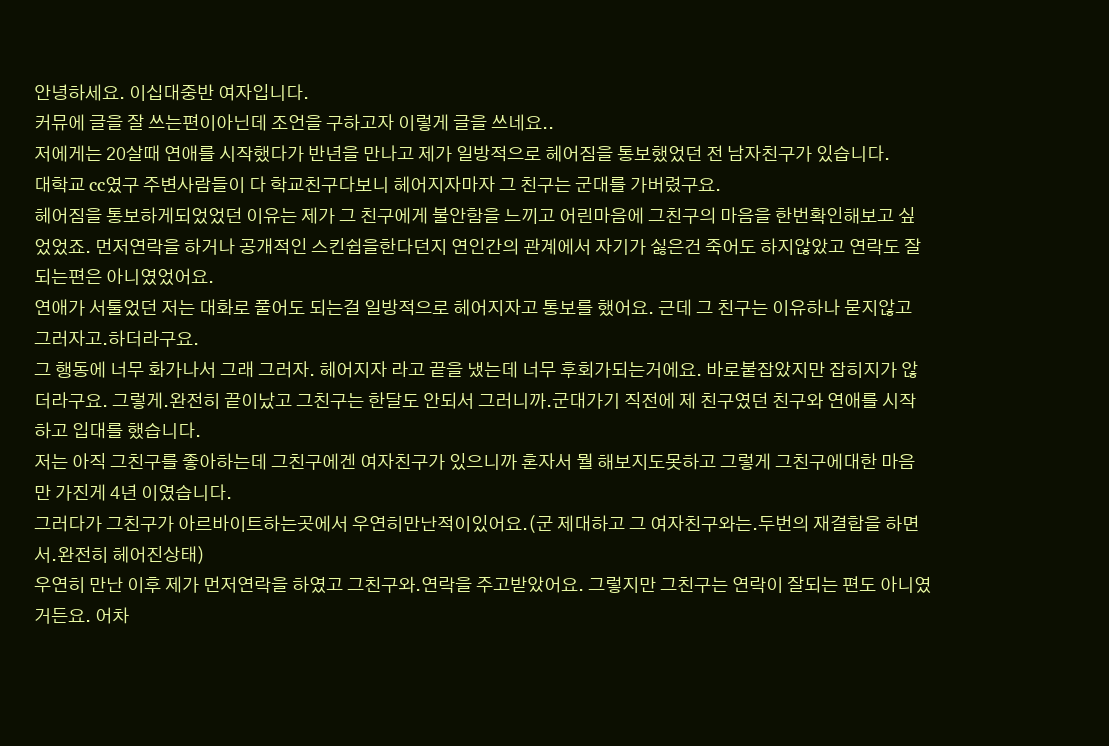안녕하세요. 이십대중반 여자입니다.
커뮤에 글을 잘 쓰는편이아닌데 조언을 구하고자 이렇게 글을 쓰네요..
저에게는 20살때 연애를 시작했다가 반년을 만나고 제가 일방적으로 헤어짐을 통보했었던 전 남자친구가 있습니다.
대학교 cc였구 주변사람들이 다 학교친구다보니 헤어지자마자 그 친구는 군대를 가버렸구요.
헤어짐을 통보하게되었었던 이유는 제가 그 친구에게 불안함을 느끼고 어린마음에 그친구의 마음을 한번확인해보고 싶었었죠. 먼저연락을 하거나 공개적인 스킨쉽을한다던지 연인간의 관계에서 자기가 싫은건 죽어도 하지않았고 연락도 잘 되는편은 아니였었어요.
연애가 서툴었던 저는 대화로 풀어도 되는걸 일방적으로 헤어지자고 통보를 했어요. 근데 그 친구는 이유하나 묻지않고 그러자고.하더라구요.
그 행동에 너무 화가나서 그래 그러자. 헤어지자 라고 끝을 냈는데 너무 후회가되는거에요. 바로붙잡았지만 잡히지가 않더라구요. 그렇게.완전히 끝이났고 그친구는 한달도 안되서 그러니까.군대가기 직전에 제 친구였던 친구와 연애를 시작하고 입대를 했습니다.
저는 아직 그친구를 좋아하는데 그친구에겐 여자친구가 있으니까 혼자서 뭘 해보지도못하고 그렇게 그친구에대한 마음만 가진게 4년 이였습니다.
그러다가 그친구가 아르바이트하는곳에서 우연히만난적이있어요.(군 제대하고 그 여자친구와는.두번의 재결합을 하면서.완전히 헤어진상태)
우연히 만난 이후 제가 먼저연락을 하였고 그친구와.연락을 주고받았어요. 그렇지만 그친구는 연락이 잘되는 편도 아니였거든요. 어차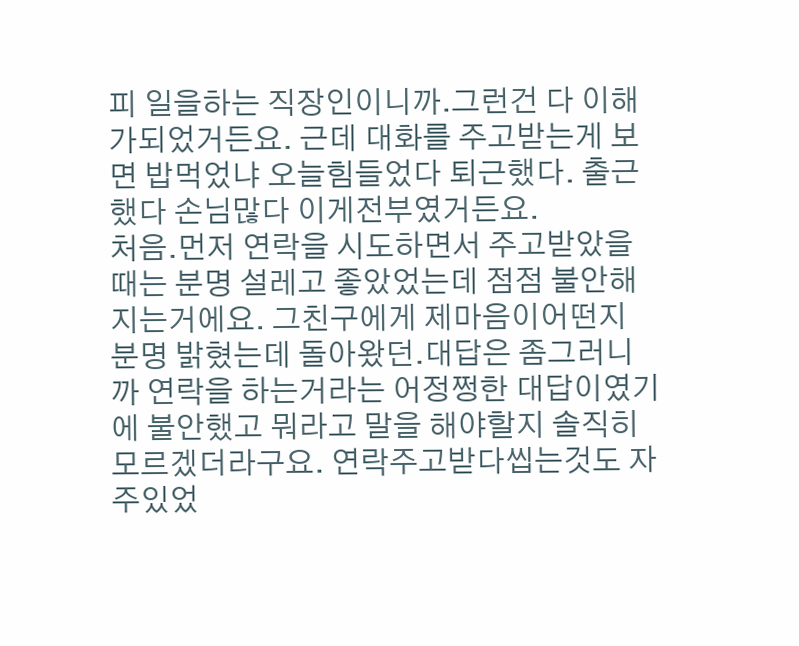피 일을하는 직장인이니까.그런건 다 이해가되었거든요. 근데 대화를 주고받는게 보면 밥먹었냐 오늘힘들었다 퇴근했다. 출근했다 손님많다 이게전부였거든요.
처음.먼저 연락을 시도하면서 주고받았을 때는 분명 설레고 좋았었는데 점점 불안해지는거에요. 그친구에게 제마음이어떤지 분명 밝혔는데 돌아왔던.대답은 좀그러니까 연락을 하는거라는 어정쩡한 대답이였기에 불안했고 뭐라고 말을 해야할지 솔직히모르겠더라구요. 연락주고받다씹는것도 자주있었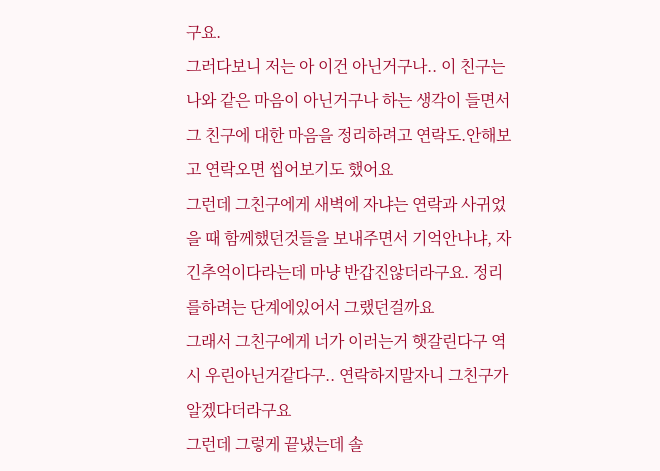구요.
그러다보니 저는 아 이건 아닌거구나.. 이 친구는 나와 같은 마음이 아닌거구나 하는 생각이 들면서 그 친구에 대한 마음을 정리하려고 연락도.안해보고 연락오면 씹어보기도 했어요
그런데 그친구에게 새벽에 자냐는 연락과 사귀었을 때 함께했던것들을 보내주면서 기억안나냐, 자긴추억이다라는데 마냥 반갑진않더라구요. 정리를하려는 단계에있어서 그랬던걸까요
그래서 그친구에게 너가 이러는거 햇갈린다구 역시 우린아닌거같다구.. 연락하지말자니 그친구가 알겠다더라구요
그런데 그렇게 끝냈는데 솔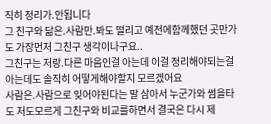직히 정리가.안됩니다
그 친구와 닮은.사람만.봐도 떨리고 예전에함께했던 곳만가도 가장먼저 그친구 생각이나구요..
그친구는 저랑.다른 마음인걸 아는데 이걸 정리해야되는걸 아는데도 솔직히 어떻게해야할지 모르겠어요
사람은.사람으로 잊어야된다는 말 삼아서 누군가와 썸을타도 저도모르게 그친구와 비교를하면서 결국은 다시 제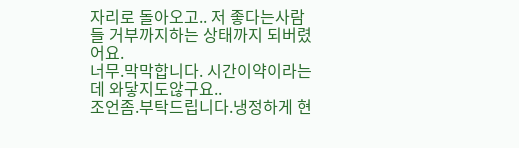자리로 돌아오고.. 저 좋다는사람들 거부까지하는 상태까지 되버렸어요.
너무.막막합니다. 시간이약이라는데 와닿지도않구요..
조언좀.부탁드립니다.냉정하게 현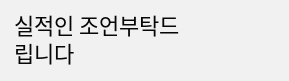실적인 조언부탁드립니다